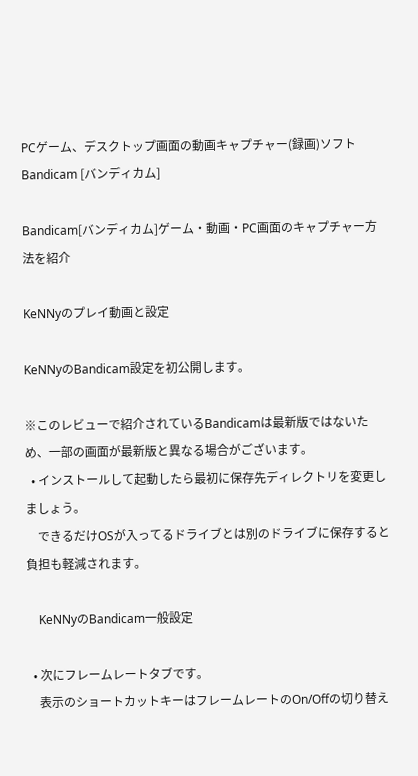PCゲーム、デスクトップ画面の動画キャプチャー(録画)ソフトBandicam [バンディカム]

Bandicam[バンディカム]ゲーム・動画・PC画面のキャプチャー方法を紹介

KeNNyのプレイ動画と設定

KeNNyのBandicam設定を初公開します。

※このレビューで紹介されているBandicamは最新版ではないため、一部の画面が最新版と異なる場合がございます。
  • インストールして起動したら最初に保存先ディレクトリを変更しましょう。
    できるだけOSが入ってるドライブとは別のドライブに保存すると負担も軽減されます。

    KeNNyのBandicam一般設定

  • 次にフレームレートタブです。
    表示のショートカットキーはフレームレートのOn/Offの切り替え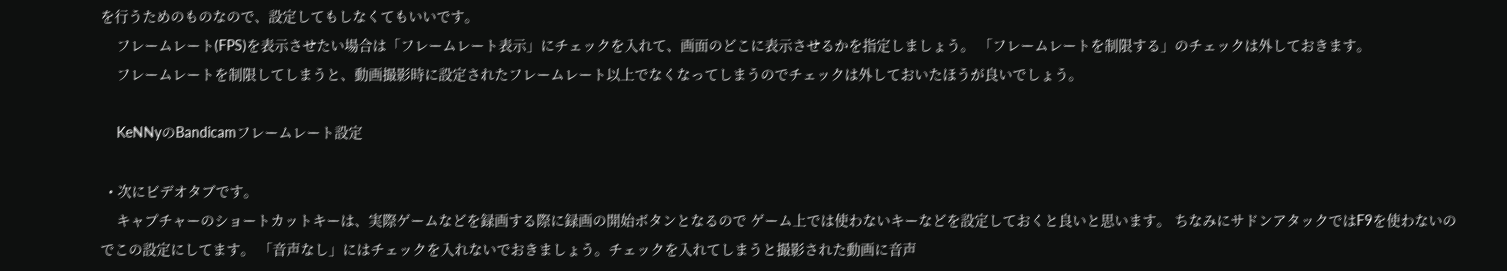を行うためのものなので、設定してもしなくてもいいです。
    フレームレート(FPS)を表示させたい場合は「フレームレート表示」にチェックを入れて、画面のどこに表示させるかを指定しましょう。 「フレームレートを制限する」のチェックは外しておきます。
    フレームレートを制限してしまうと、動画撮影時に設定されたフレームレート以上でなくなってしまうのでチェックは外しておいたほうが良いでしょう。

    KeNNyのBandicamフレームレート設定

  • 次にビデオタブです。
    キャプチャーのショートカットキーは、実際ゲームなどを録画する際に録画の開始ボタンとなるので ゲーム上では使わないキーなどを設定しておくと良いと思います。 ちなみにサドンアタックではF9を使わないのでこの設定にしてます。 「音声なし」にはチェックを入れないでおきましょう。チェックを入れてしまうと撮影された動画に音声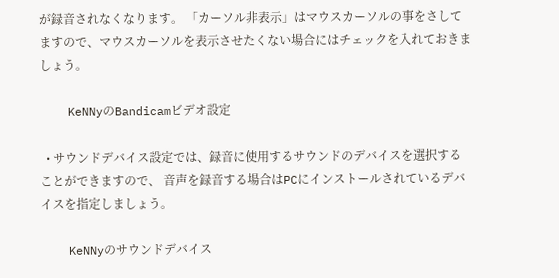が録音されなくなります。 「カーソル非表示」はマウスカーソルの事をさしてますので、マウスカーソルを表示させたくない場合にはチェックを入れておきましょう。

    KeNNyのBandicamビデオ設定

  • サウンドデバイス設定では、録音に使用するサウンドのデバイスを選択することができますので、 音声を録音する場合はPCにインストールされているデバイスを指定しましょう。

    KeNNyのサウンドデバイス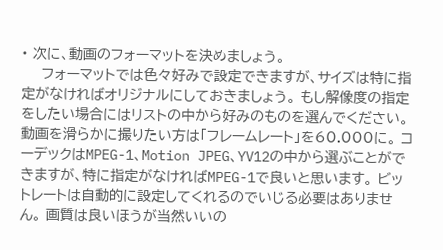• 次に、動画のフォーマットを決めましょう。
    フォーマットでは色々好みで設定できますが、サイズは特に指定がなければオリジナルにしておきましょう。 もし解像度の指定をしたい場合にはリストの中から好みのものを選んでください。 動画を滑らかに撮りたい方は「フレームレート」を60.000に。 コーデックはMPEG-1、Motion JPEG、YV12の中から選ぶことができますが、特に指定がなければMPEG-1で良いと思います。 ビットレートは自動的に設定してくれるのでいじる必要はありません。 画質は良いほうが当然いいの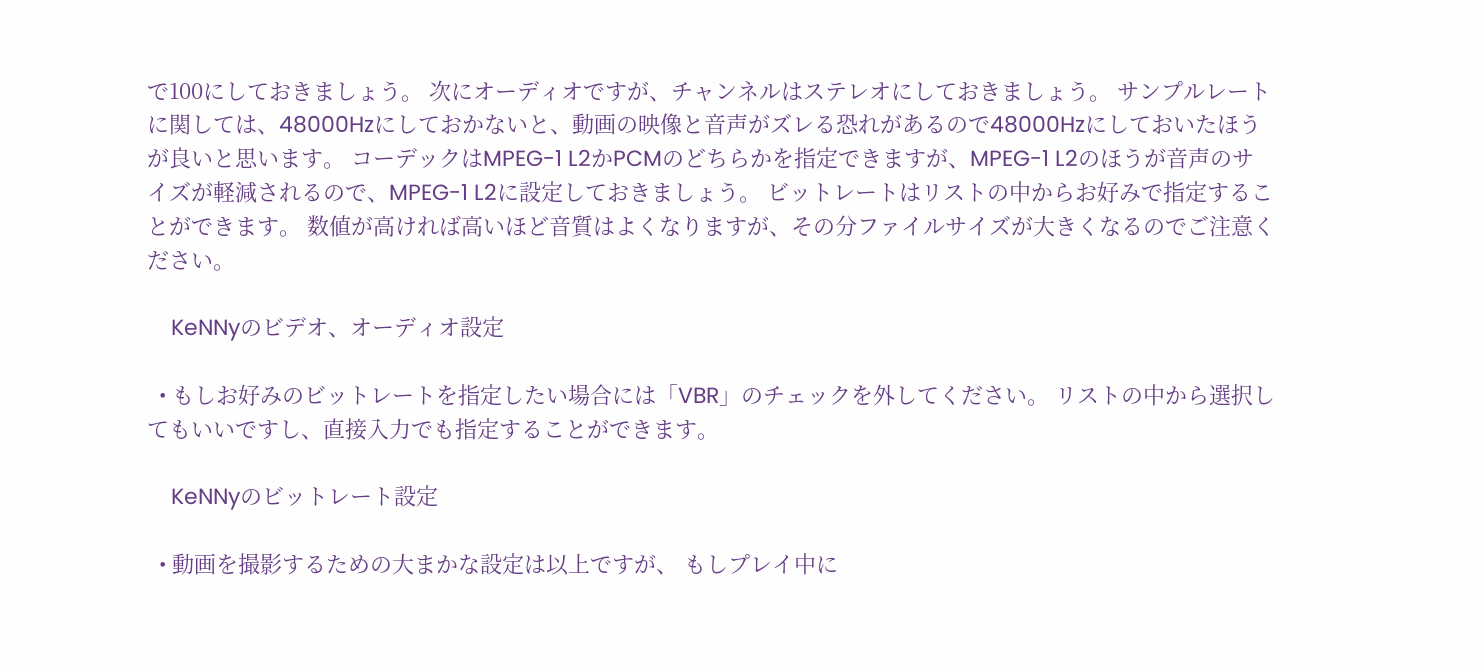で100にしておきましょう。 次にオーディオですが、チャンネルはステレオにしておきましょう。 サンプルレートに関しては、48000Hzにしておかないと、動画の映像と音声がズレる恐れがあるので48000Hzにしておいたほうが良いと思います。 コーデックはMPEG-1 L2かPCMのどちらかを指定できますが、MPEG-1 L2のほうが音声のサイズが軽減されるので、MPEG-1 L2に設定しておきましょう。 ビットレートはリストの中からお好みで指定することができます。 数値が高ければ高いほど音質はよくなりますが、その分ファイルサイズが大きくなるのでご注意ください。

    KeNNyのビデオ、オーディオ設定

  • もしお好みのビットレートを指定したい場合には「VBR」のチェックを外してください。 リストの中から選択してもいいですし、直接入力でも指定することができます。

    KeNNyのビットレート設定

  • 動画を撮影するための大まかな設定は以上ですが、 もしプレイ中に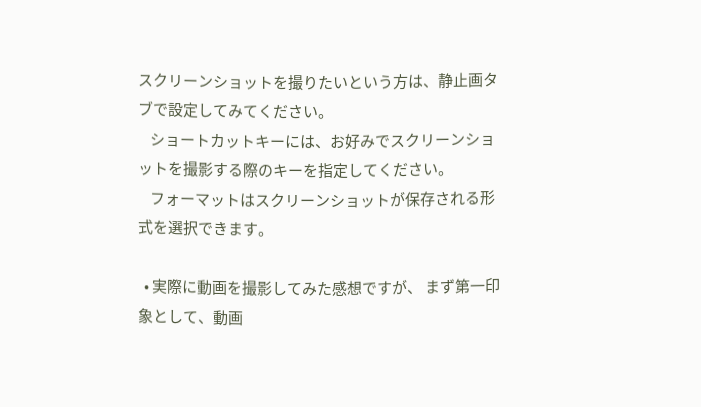スクリーンショットを撮りたいという方は、静止画タブで設定してみてください。
    ショートカットキーには、お好みでスクリーンショットを撮影する際のキーを指定してください。
    フォーマットはスクリーンショットが保存される形式を選択できます。

  • 実際に動画を撮影してみた感想ですが、 まず第一印象として、動画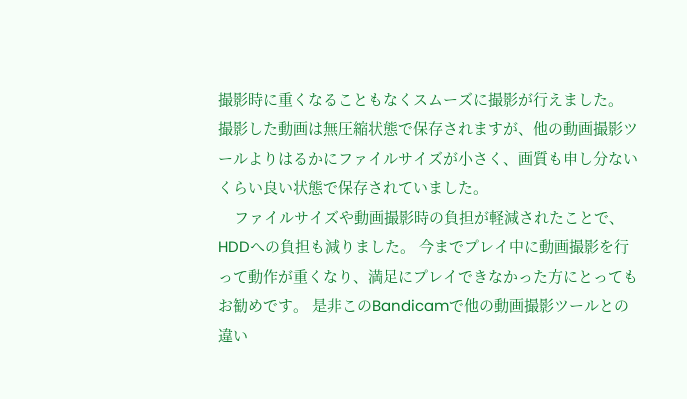撮影時に重くなることもなくスムーズに撮影が行えました。 撮影した動画は無圧縮状態で保存されますが、他の動画撮影ツールよりはるかにファイルサイズが小さく、画質も申し分ないくらい良い状態で保存されていました。
    ファイルサイズや動画撮影時の負担が軽減されたことで、HDDへの負担も減りました。 今までプレイ中に動画撮影を行って動作が重くなり、満足にプレイできなかった方にとってもお勧めです。 是非このBandicamで他の動画撮影ツールとの違い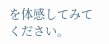を体感してみてください。